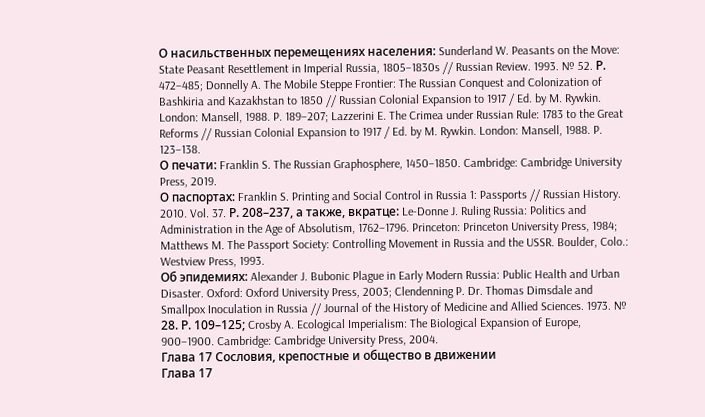О насильственных перемещениях населения: Sunderland W. Peasants on the Move: State Peasant Resettlement in Imperial Russia, 1805–1830s // Russian Review. 1993. № 52. Р. 472–485; Donnelly A. The Mobile Steppe Frontier: The Russian Conquest and Colonization of Bashkiria and Kazakhstan to 1850 // Russian Colonial Expansion to 1917 / Ed. by M. Rywkin. London: Mansell, 1988. P. 189–207; Lazzerini E. The Crimea under Russian Rule: 1783 to the Great Reforms // Russian Colonial Expansion to 1917 / Ed. by M. Rywkin. London: Mansell, 1988. P. 123–138.
О печати: Franklin S. The Russian Graphosphere, 1450–1850. Cambridge: Cambridge University Press, 2019.
О паспортах: Franklin S. Printing and Social Control in Russia 1: Passports // Russian History. 2010. Vol. 37. Р. 208–237, а также, вкратце: Le-Donne J. Ruling Russia: Politics and Administration in the Age of Absolutism, 1762–1796. Princeton: Princeton University Press, 1984; Matthews M. The Passport Society: Controlling Movement in Russia and the USSR. Boulder, Colo.: Westview Press, 1993.
Об эпидемиях: Alexander J. Bubonic Plague in Early Modern Russia: Public Health and Urban Disaster. Oxford: Oxford University Press, 2003; Clendenning P. Dr. Thomas Dimsdale and Smallpox Inoculation in Russia // Journal of the History of Medicine and Allied Sciences. 1973. № 28. Р. 109–125; Crosby A. Ecological Imperialism: The Biological Expansion of Europe, 900–1900. Cambridge: Cambridge University Press, 2004.
Глава 17 Сословия, крепостные и общество в движении
Глава 17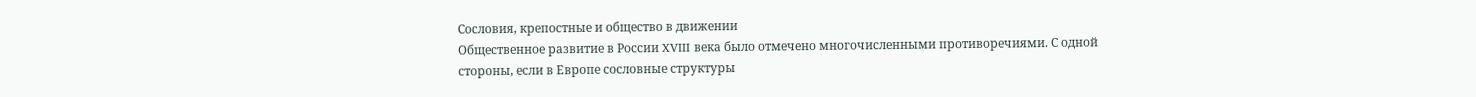Сословия, крепостные и общество в движении
Общественное развитие в России XVIII века было отмечено многочисленными противоречиями. С одной стороны, если в Европе сословные структуры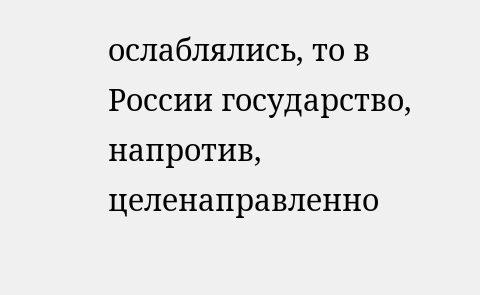ослаблялись, то в России государство, напротив, целенаправленно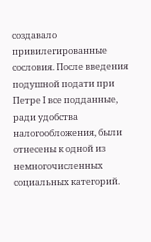создавало привилегированные сословия. После введения подушной подати при Петре I все подданные, ради удобства налогообложения, были отнесены к одной из немногочисленных социальных категорий.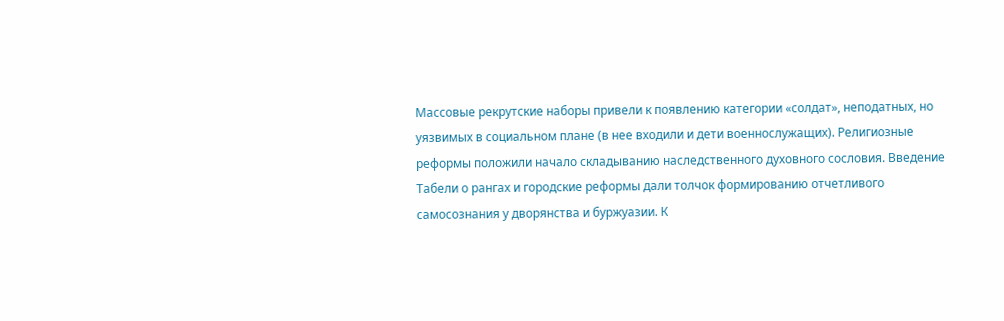Массовые рекрутские наборы привели к появлению категории «солдат», неподатных, но уязвимых в социальном плане (в нее входили и дети военнослужащих). Религиозные реформы положили начало складыванию наследственного духовного сословия. Введение Табели о рангах и городские реформы дали толчок формированию отчетливого самосознания у дворянства и буржуазии. К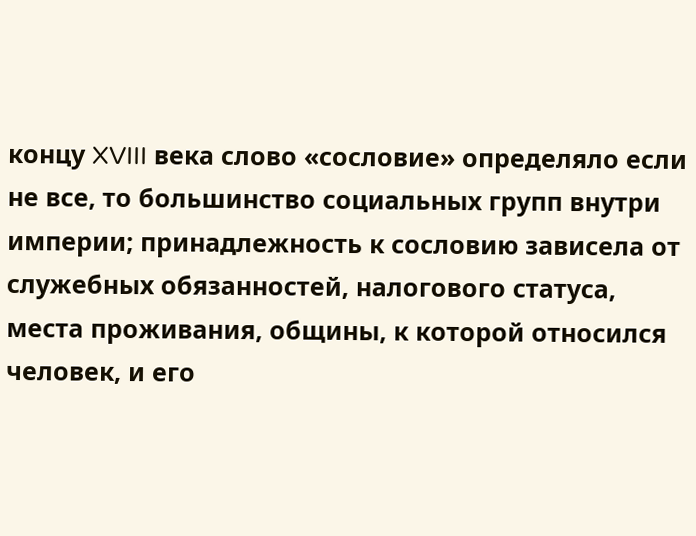концу XVIII века слово «сословие» определяло если не все, то большинство социальных групп внутри империи; принадлежность к сословию зависела от служебных обязанностей, налогового статуса, места проживания, общины, к которой относился человек, и его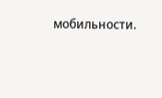мобильности.